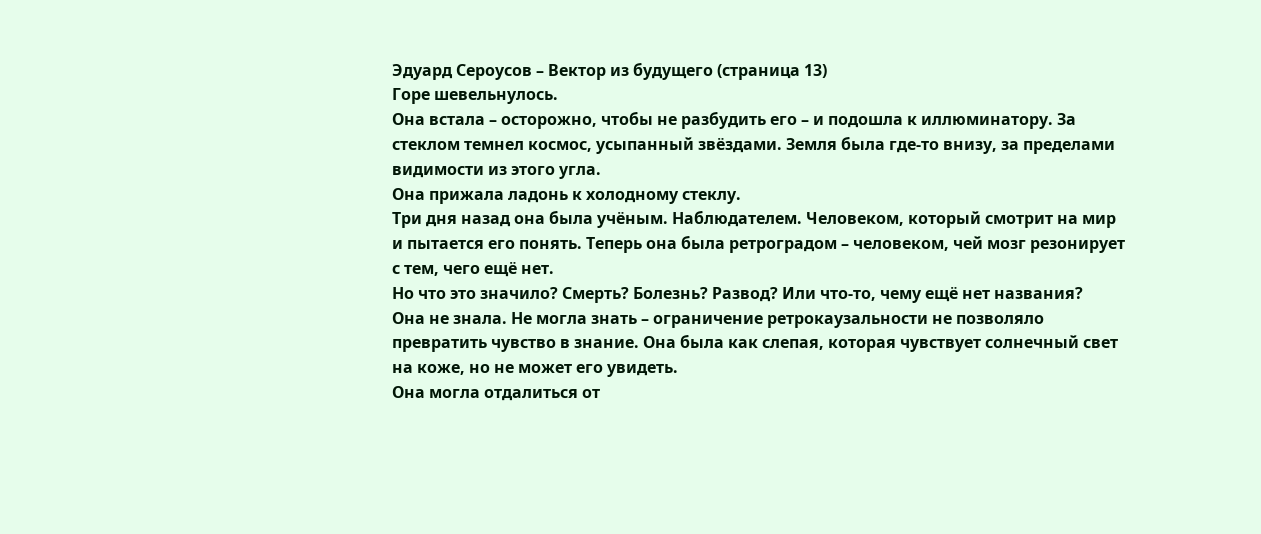Эдуард Сероусов – Вектор из будущего (страница 13)
Горе шевельнулось.
Она встала – осторожно, чтобы не разбудить его – и подошла к иллюминатору. За стеклом темнел космос, усыпанный звёздами. Земля была где-то внизу, за пределами видимости из этого угла.
Она прижала ладонь к холодному стеклу.
Три дня назад она была учёным. Наблюдателем. Человеком, который смотрит на мир и пытается его понять. Теперь она была ретроградом – человеком, чей мозг резонирует с тем, чего ещё нет.
Но что это значило? Смерть? Болезнь? Развод? Или что-то, чему ещё нет названия?
Она не знала. Не могла знать – ограничение ретрокаузальности не позволяло превратить чувство в знание. Она была как слепая, которая чувствует солнечный свет на коже, но не может его увидеть.
Она могла отдалиться от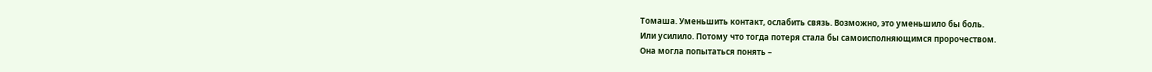Томаша. Уменьшить контакт, ослабить связь. Возможно, это уменьшило бы боль.
Или усилило. Потому что тогда потеря стала бы самоисполняющимся пророчеством.
Она могла попытаться понять –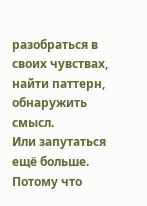разобраться в своих чувствах, найти паттерн, обнаружить смысл.
Или запутаться ещё больше. Потому что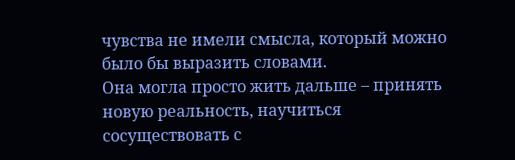чувства не имели смысла, который можно было бы выразить словами.
Она могла просто жить дальше – принять новую реальность, научиться сосуществовать с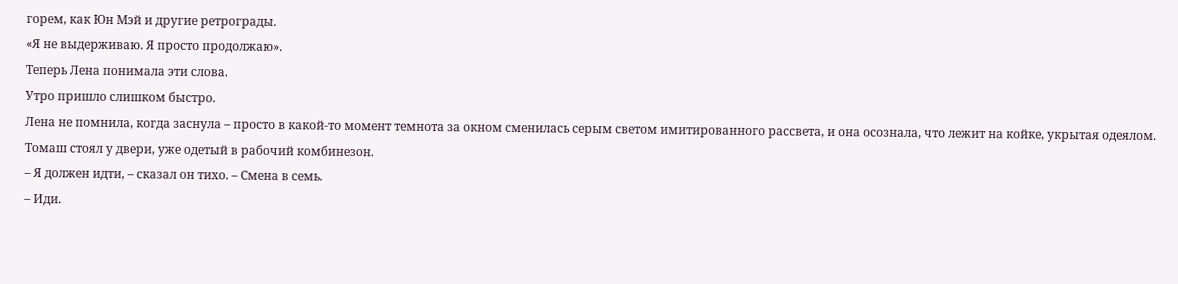горем, как Юн Мэй и другие ретрограды.
«Я не выдерживаю. Я просто продолжаю».
Теперь Лена понимала эти слова.
Утро пришло слишком быстро.
Лена не помнила, когда заснула – просто в какой-то момент темнота за окном сменилась серым светом имитированного рассвета, и она осознала, что лежит на койке, укрытая одеялом.
Томаш стоял у двери, уже одетый в рабочий комбинезон.
– Я должен идти, – сказал он тихо. – Смена в семь.
– Иди.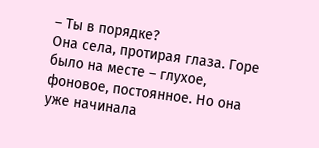– Ты в порядке?
Она села, протирая глаза. Горе было на месте – глухое, фоновое, постоянное. Но она уже начинала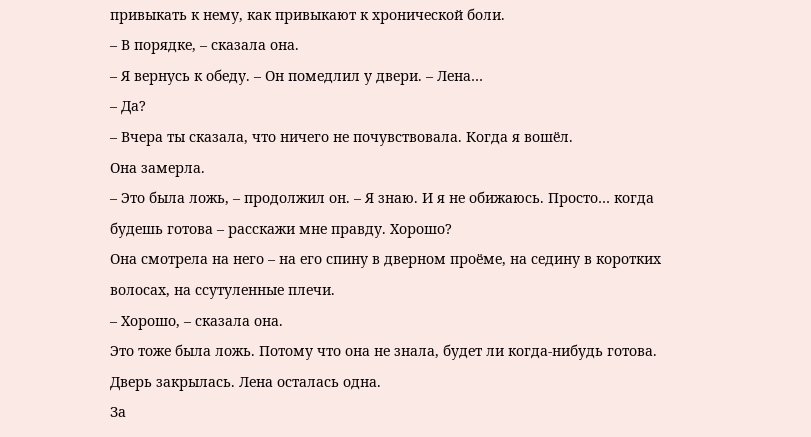привыкать к нему, как привыкают к хронической боли.
– В порядке, – сказала она.
– Я вернусь к обеду. – Он помедлил у двери. – Лена…
– Да?
– Вчера ты сказала, что ничего не почувствовала. Когда я вошёл.
Она замерла.
– Это была ложь, – продолжил он. – Я знаю. И я не обижаюсь. Просто… когда будешь готова – расскажи мне правду. Хорошо?
Она смотрела на него – на его спину в дверном проёме, на седину в коротких волосах, на ссутуленные плечи.
– Хорошо, – сказала она.
Это тоже была ложь. Потому что она не знала, будет ли когда-нибудь готова.
Дверь закрылась. Лена осталась одна.
За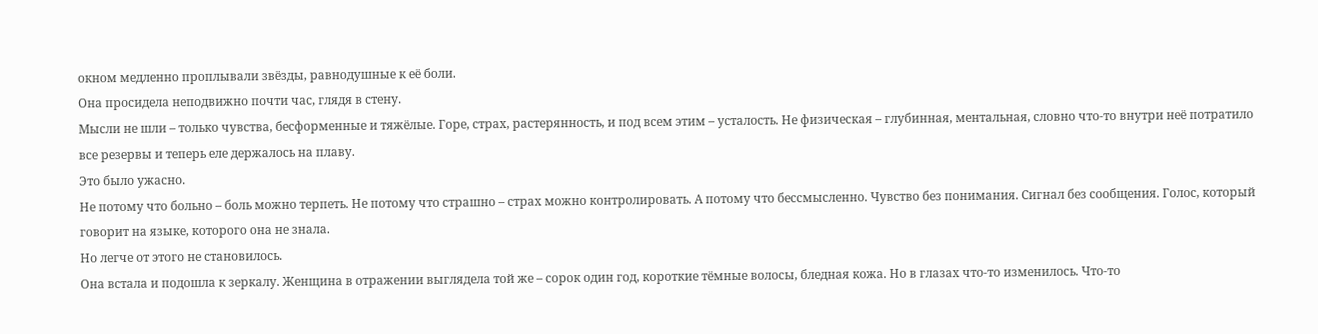окном медленно проплывали звёзды, равнодушные к её боли.
Она просидела неподвижно почти час, глядя в стену.
Мысли не шли – только чувства, бесформенные и тяжёлые. Горе, страх, растерянность, и под всем этим – усталость. Не физическая – глубинная, ментальная, словно что-то внутри неё потратило все резервы и теперь еле держалось на плаву.
Это было ужасно.
Не потому что больно – боль можно терпеть. Не потому что страшно – страх можно контролировать. А потому что бессмысленно. Чувство без понимания. Сигнал без сообщения. Голос, который говорит на языке, которого она не знала.
Но легче от этого не становилось.
Она встала и подошла к зеркалу. Женщина в отражении выглядела той же – сорок один год, короткие тёмные волосы, бледная кожа. Но в глазах что-то изменилось. Что-то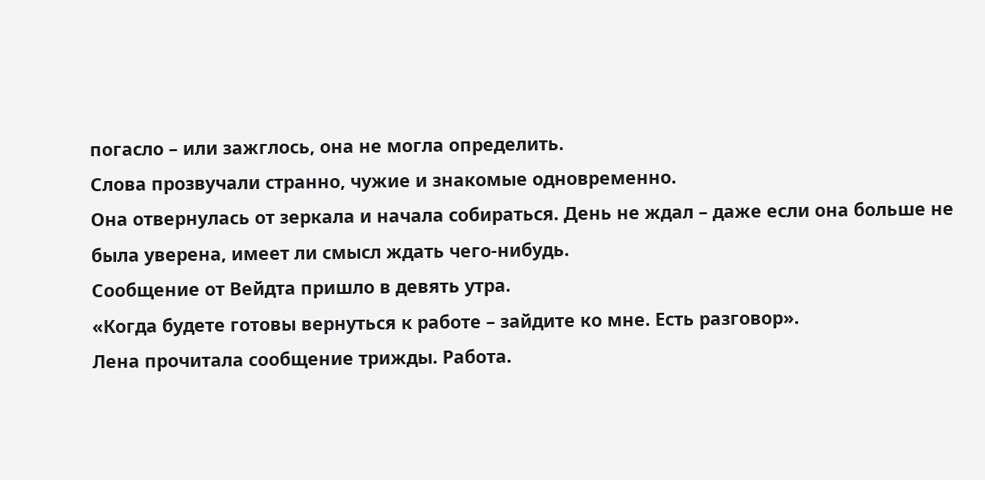погасло – или зажглось, она не могла определить.
Слова прозвучали странно, чужие и знакомые одновременно.
Она отвернулась от зеркала и начала собираться. День не ждал – даже если она больше не была уверена, имеет ли смысл ждать чего-нибудь.
Сообщение от Вейдта пришло в девять утра.
«Когда будете готовы вернуться к работе – зайдите ко мне. Есть разговор».
Лена прочитала сообщение трижды. Работа.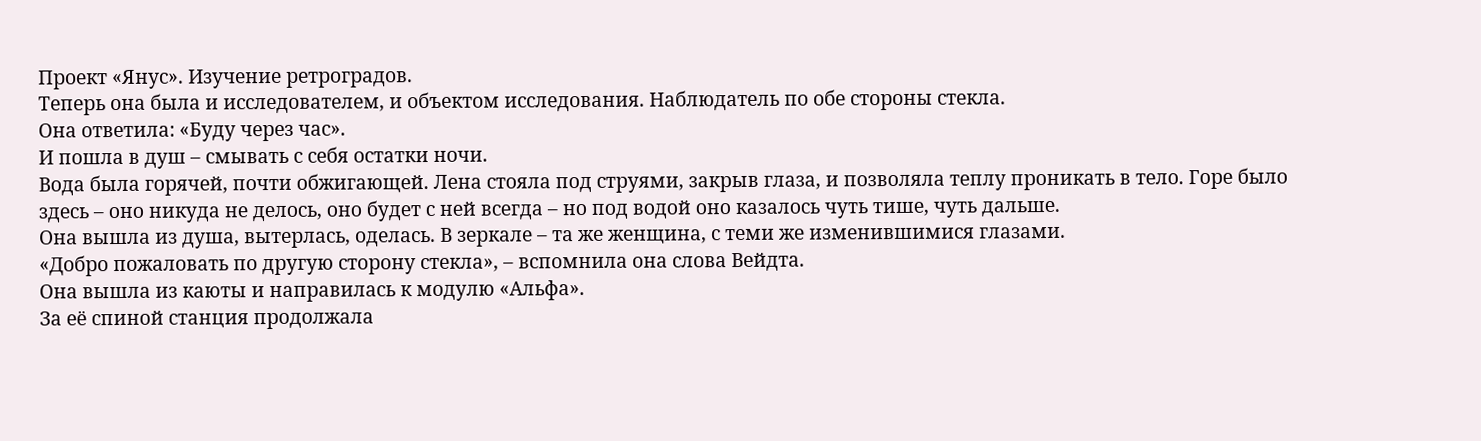Проект «Янус». Изучение ретроградов.
Теперь она была и исследователем, и объектом исследования. Наблюдатель по обе стороны стекла.
Она ответила: «Буду через час».
И пошла в душ – смывать с себя остатки ночи.
Вода была горячей, почти обжигающей. Лена стояла под струями, закрыв глаза, и позволяла теплу проникать в тело. Горе было здесь – оно никуда не делось, оно будет с ней всегда – но под водой оно казалось чуть тише, чуть дальше.
Она вышла из душа, вытерлась, оделась. В зеркале – та же женщина, с теми же изменившимися глазами.
«Добро пожаловать по другую сторону стекла», – вспомнила она слова Вейдта.
Она вышла из каюты и направилась к модулю «Альфа».
За её спиной станция продолжала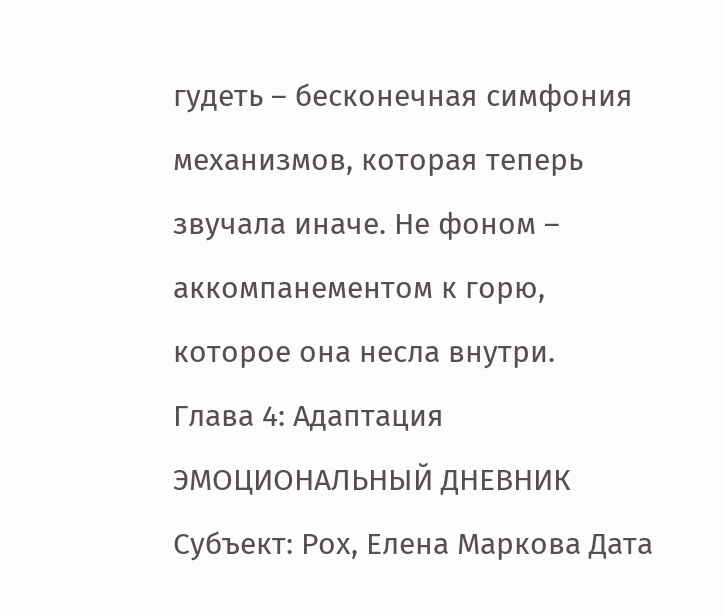гудеть – бесконечная симфония механизмов, которая теперь звучала иначе. Не фоном – аккомпанементом к горю, которое она несла внутри.
Глава 4: Адаптация
ЭМОЦИОНАЛЬНЫЙ ДНЕВНИК Субъект: Рох, Елена Маркова Дата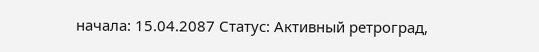начала: 15.04.2087 Статус: Активный ретроград,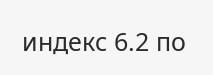индекс 6.2 по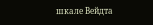шкале Вейдта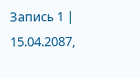Запись 1 | 15.04.2087,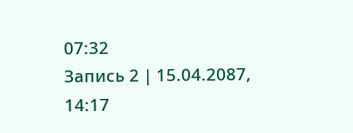07:32
Запись 2 | 15.04.2087, 14:17